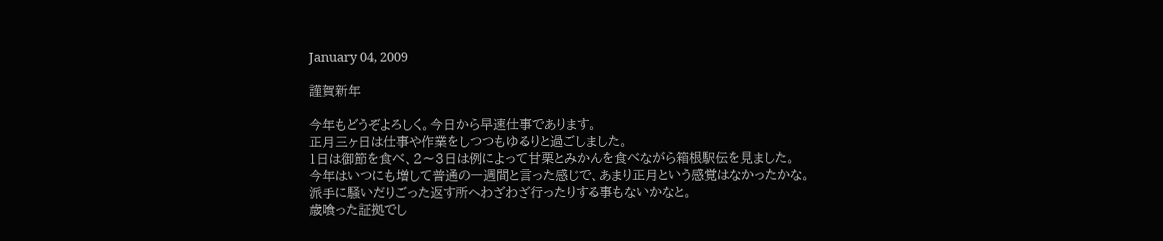January 04, 2009

謹賀新年

今年もどうぞよろしく。今日から早速仕事であります。
正月三ヶ日は仕事や作業をしつつもゆるりと過ごしました。
1日は御節を食べ、2〜3日は例によって甘栗とみかんを食べながら箱根駅伝を見ました。
今年はいつにも増して普通の一週間と言った感じで、あまり正月という感覚はなかったかな。
派手に騒いだりごった返す所へわざわざ行ったりする事もないかなと。
歳喰った証拠でし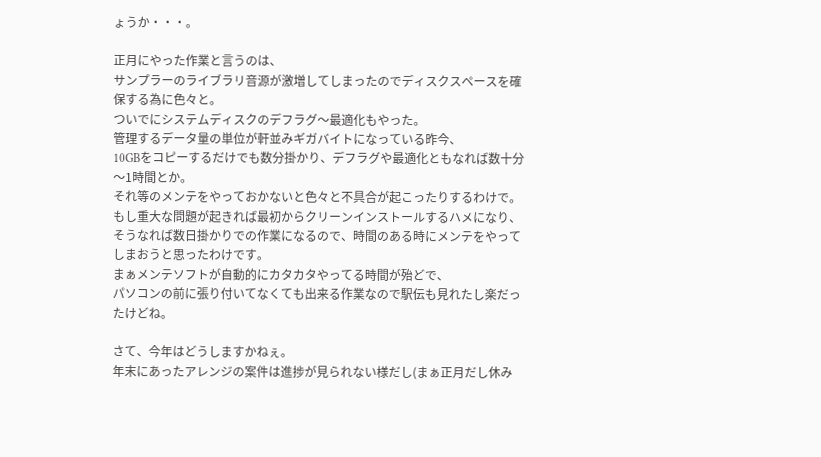ょうか・・・。

正月にやった作業と言うのは、
サンプラーのライブラリ音源が激増してしまったのでディスクスペースを確保する為に色々と。
ついでにシステムディスクのデフラグ〜最適化もやった。
管理するデータ量の単位が軒並みギガバイトになっている昨今、
10GBをコピーするだけでも数分掛かり、デフラグや最適化ともなれば数十分〜1時間とか。
それ等のメンテをやっておかないと色々と不具合が起こったりするわけで。
もし重大な問題が起きれば最初からクリーンインストールするハメになり、
そうなれば数日掛かりでの作業になるので、時間のある時にメンテをやってしまおうと思ったわけです。
まぁメンテソフトが自動的にカタカタやってる時間が殆どで、
パソコンの前に張り付いてなくても出来る作業なので駅伝も見れたし楽だったけどね。

さて、今年はどうしますかねぇ。
年末にあったアレンジの案件は進捗が見られない様だし(まぁ正月だし休み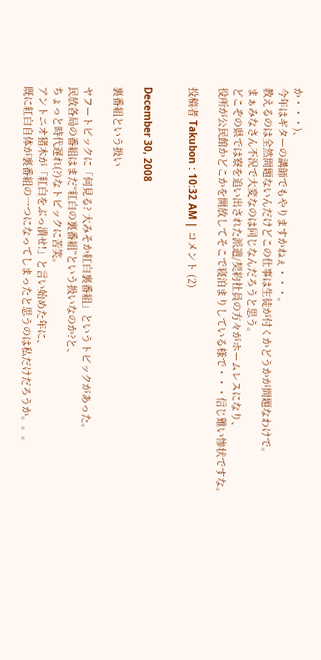か・・・)、
今年はギターの講師でもやりますかねぇ・・・。
教えるのは全然問題ないんだけどこの仕事は生徒が付くかどうかが問題なわけで。
まぁみなさん不況で大変なのは同じなんだろうと思う。
どこぞの県では寮を追い出された派遣/契約社員の方々がホームレスになり、
役所が公民館かどこかを開放してそこで寝泊まりしている様で・・・信じ難い惨状ですな。

投稿者 Takubon : 10:32 AM | コメント (2)


December 30, 2008

裏番組という扱い

ヤフートピックに「何見る? 大みそか紅白裏番組」というトピックがあった。
民放各局の番組はまだ“紅白の裏番組”という扱いなのか?と、
ちょっと時代遅れ(?)なトピックに苦笑。
アントニオ猪木が「紅白をぶっ潰せ!」と言い始めた年に、
既に紅白自体が裏番組の一つになってしまったと思うのは私だけだろうか。。。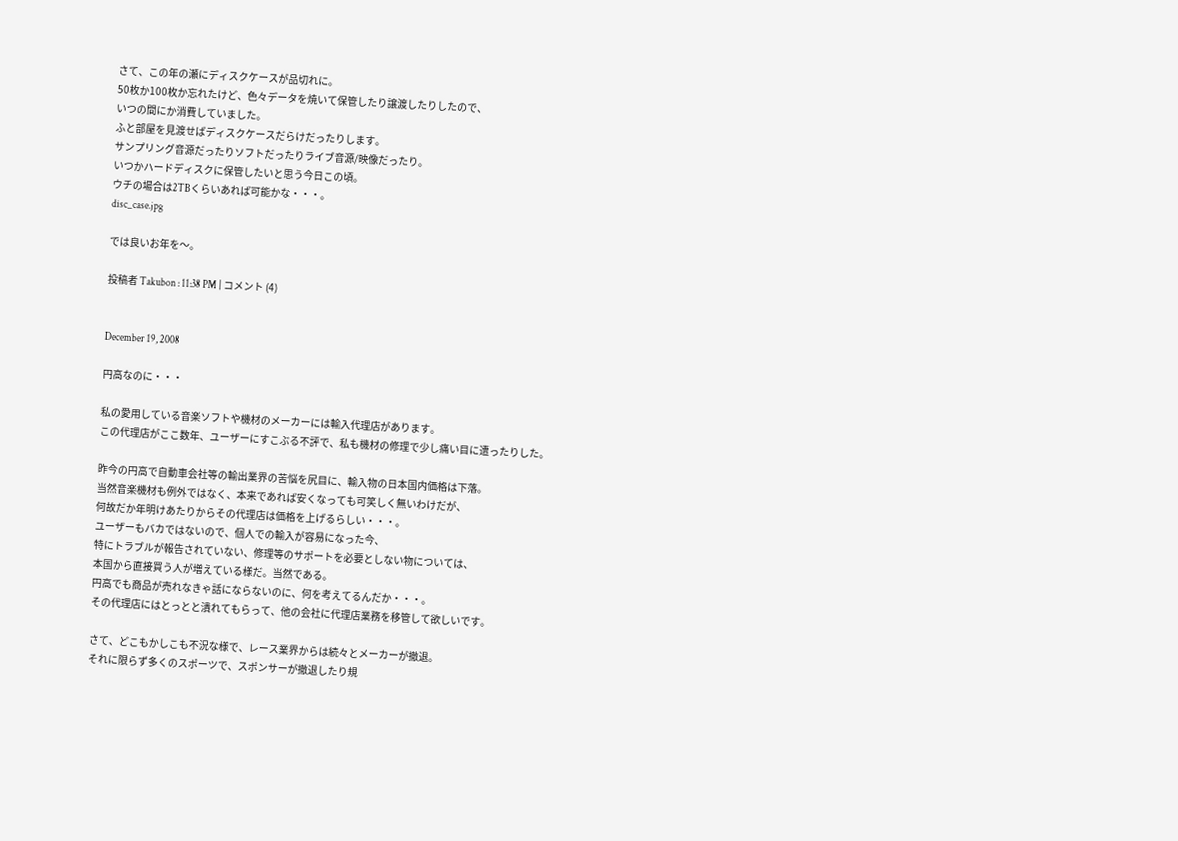さて、この年の瀬にディスクケースが品切れに。
50枚か100枚か忘れたけど、色々データを焼いて保管したり譲渡したりしたので、
いつの間にか消費していました。
ふと部屋を見渡せばディスクケースだらけだったりします。
サンプリング音源だったりソフトだったりライブ音源/映像だったり。
いつかハードディスクに保管したいと思う今日この頃。
ウチの場合は2TBくらいあれば可能かな・・・。
disc_case.jpg

では良いお年を〜。

投稿者 Takubon : 11:38 PM | コメント (4)


December 19, 2008

円高なのに・・・

私の愛用している音楽ソフトや機材のメーカーには輸入代理店があります。
この代理店がここ数年、ユーザーにすこぶる不評で、私も機材の修理で少し痛い目に遭ったりした。

昨今の円高で自動車会社等の輸出業界の苦悩を尻目に、輸入物の日本国内価格は下落。
当然音楽機材も例外ではなく、本来であれば安くなっても可笑しく無いわけだが、
何故だか年明けあたりからその代理店は価格を上げるらしい・・・。
ユーザーもバカではないので、個人での輸入が容易になった今、
特にトラブルが報告されていない、修理等のサポートを必要としない物については、
本国から直接買う人が増えている様だ。当然である。
円高でも商品が売れなきゃ話にならないのに、何を考えてるんだか・・・。
その代理店にはとっとと潰れてもらって、他の会社に代理店業務を移管して欲しいです。

さて、どこもかしこも不況な様で、レース業界からは続々とメーカーが撤退。
それに限らず多くのスポーツで、スポンサーが撤退したり規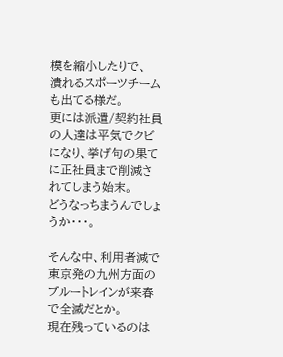模を縮小したりで、
潰れるスポーツチームも出てる様だ。
更には派遣/契約社員の人達は平気でクビになり、挙げ句の果てに正社員まで削減されてしまう始末。
どうなっちまうんでしょうか・・・。

そんな中、利用者減で東京発の九州方面のブルートレインが来春で全滅だとか。
現在残っているのは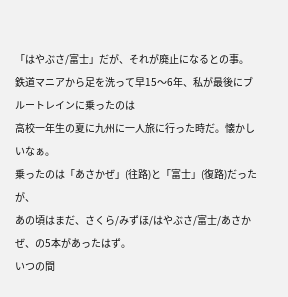「はやぶさ/富士」だが、それが廃止になるとの事。
鉄道マニアから足を洗って早15〜6年、私が最後にブルートレインに乗ったのは
高校一年生の夏に九州に一人旅に行った時だ。懐かしいなぁ。
乗ったのは「あさかぜ」(往路)と「富士」(復路)だったが、
あの頃はまだ、さくら/みずほ/はやぶさ/富士/あさかぜ、の5本があったはず。
いつの間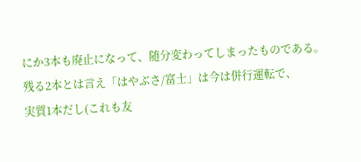にか3本も廃止になって、随分変わってしまったものである。
残る2本とは言え「はやぶさ/富士」は今は併行運転で、
実質1本だし(これも友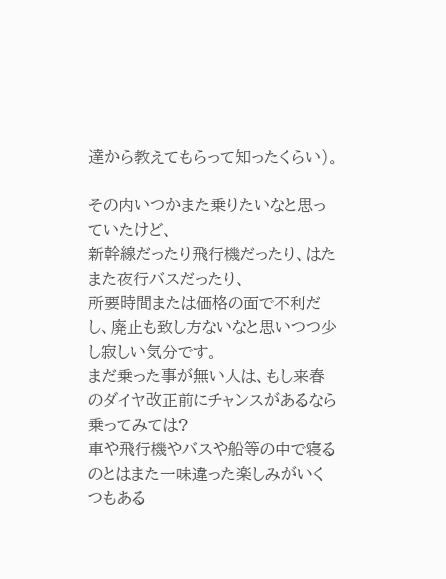達から教えてもらって知ったくらい)。

その内いつかまた乗りたいなと思っていたけど、
新幹線だったり飛行機だったり、はたまた夜行バスだったり、
所要時間または価格の面で不利だし、廃止も致し方ないなと思いつつ少し寂しい気分です。
まだ乗った事が無い人は、もし来春のダイヤ改正前にチャンスがあるなら乗ってみては?
車や飛行機やバスや船等の中で寝るのとはまた一味違った楽しみがいくつもある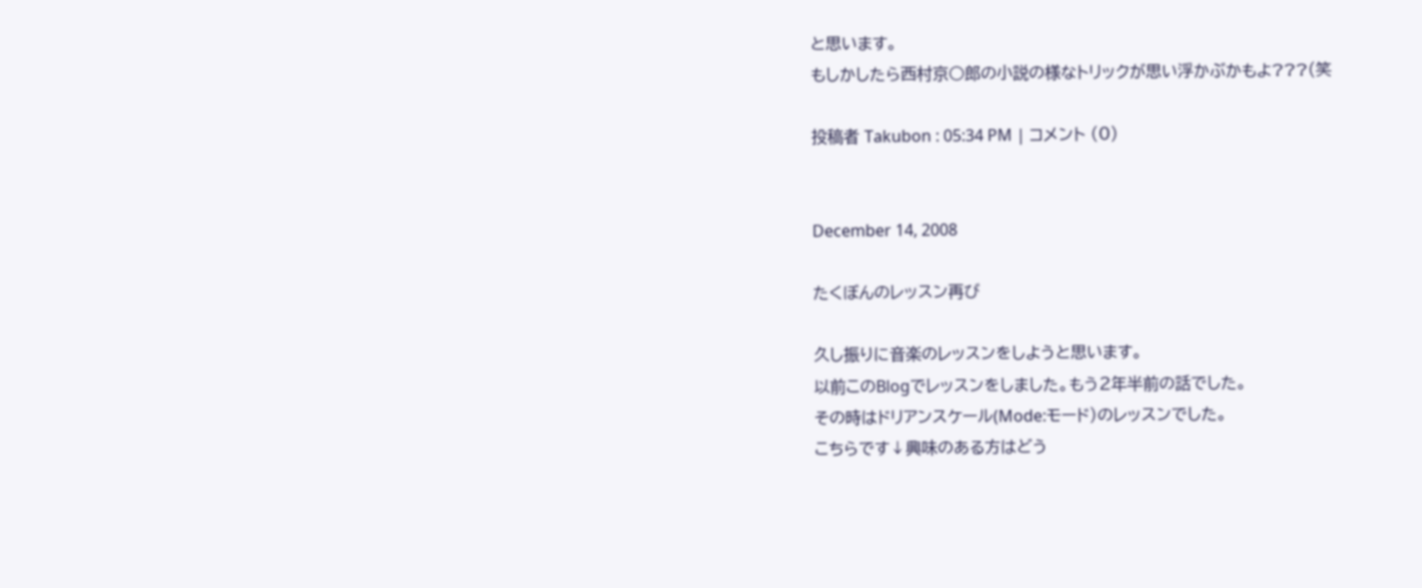と思います。
もしかしたら西村京○郎の小説の様なトリックが思い浮かぶかもよ???(笑

投稿者 Takubon : 05:34 PM | コメント (0)


December 14, 2008

たくぼんのレッスン再び

久し振りに音楽のレッスンをしようと思います。
以前このBlogでレッスンをしました。もう2年半前の話でした。
その時はドリアンスケール(Mode:モード)のレッスンでした。
こちらです↓興味のある方はどう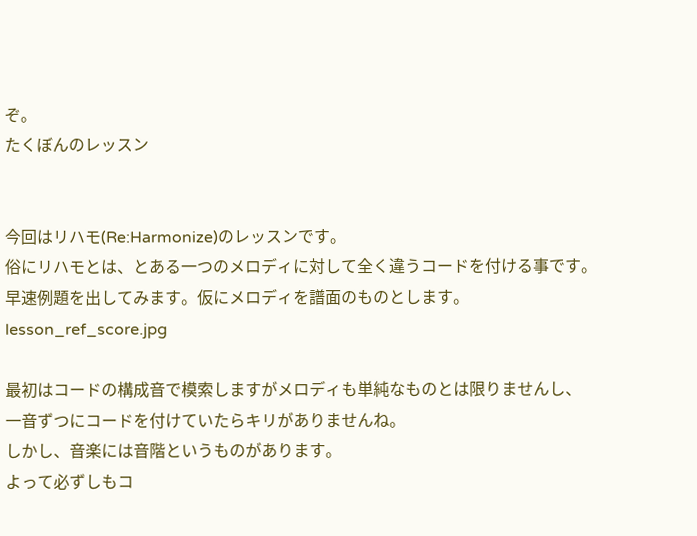ぞ。
たくぼんのレッスン


今回はリハモ(Re:Harmonize)のレッスンです。
俗にリハモとは、とある一つのメロディに対して全く違うコードを付ける事です。
早速例題を出してみます。仮にメロディを譜面のものとします。
lesson_ref_score.jpg

最初はコードの構成音で模索しますがメロディも単純なものとは限りませんし、
一音ずつにコードを付けていたらキリがありませんね。
しかし、音楽には音階というものがあります。
よって必ずしもコ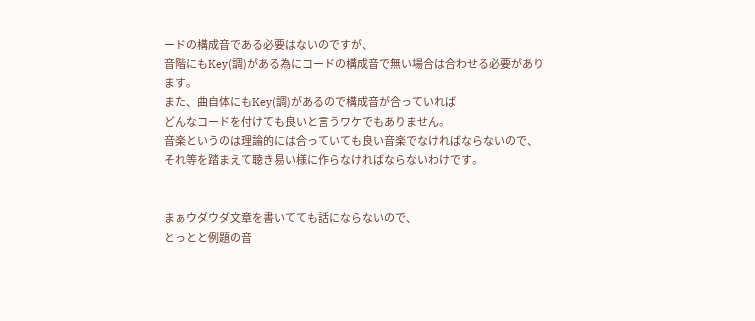ードの構成音である必要はないのですが、
音階にもKey(調)がある為にコードの構成音で無い場合は合わせる必要があります。
また、曲自体にもKey(調)があるので構成音が合っていれば
どんなコードを付けても良いと言うワケでもありません。
音楽というのは理論的には合っていても良い音楽でなければならないので、
それ等を踏まえて聴き易い様に作らなければならないわけです。


まぁウダウダ文章を書いてても話にならないので、
とっとと例題の音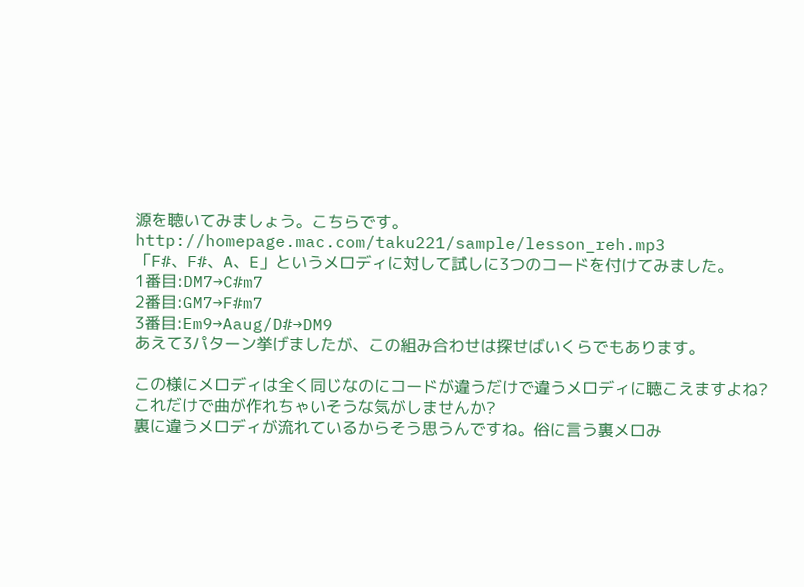源を聴いてみましょう。こちらです。
http://homepage.mac.com/taku221/sample/lesson_reh.mp3
「F#、F#、A、E」というメロディに対して試しに3つのコードを付けてみました。
1番目:DM7→C#m7
2番目:GM7→F#m7
3番目:Em9→Aaug/D#→DM9
あえて3パターン挙げましたが、この組み合わせは探せばいくらでもあります。

この様にメロディは全く同じなのにコードが違うだけで違うメロディに聴こえますよね?
これだけで曲が作れちゃいそうな気がしませんか?
裏に違うメロディが流れているからそう思うんですね。俗に言う裏メロみ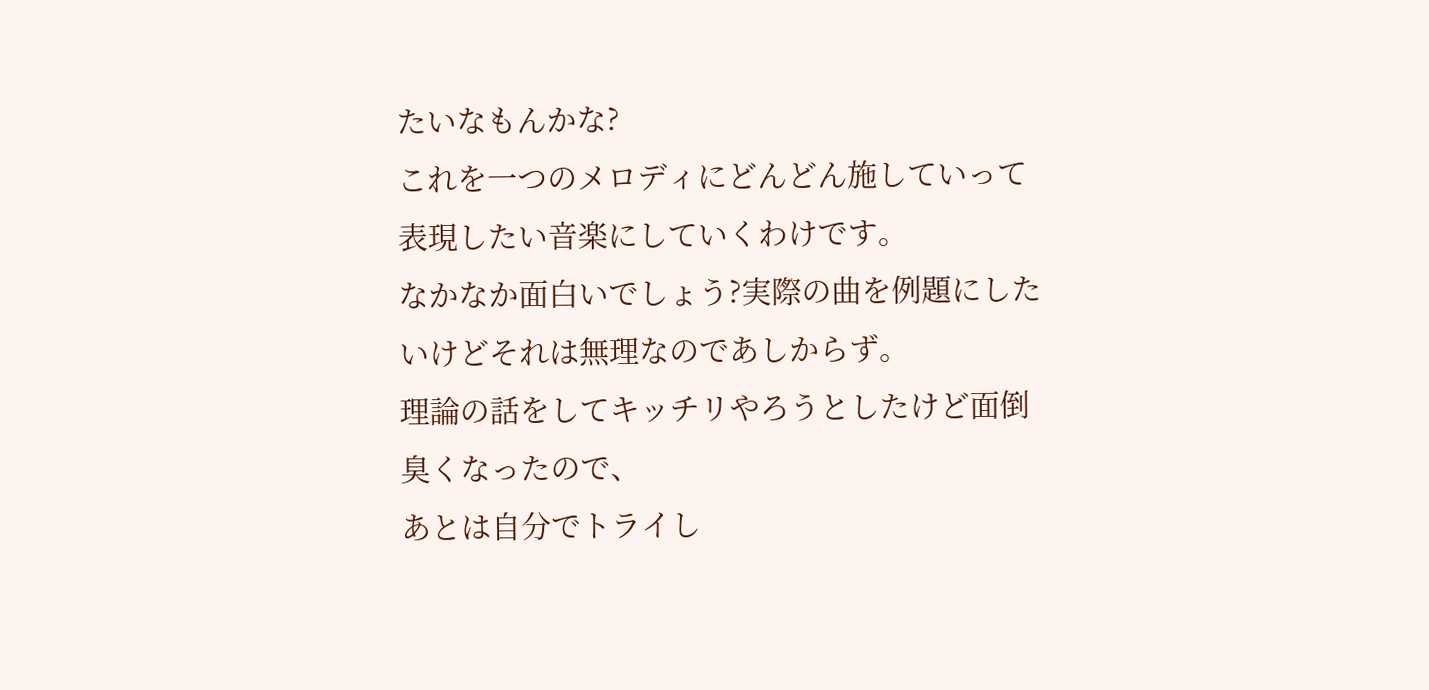たいなもんかな?
これを一つのメロディにどんどん施していって表現したい音楽にしていくわけです。
なかなか面白いでしょう?実際の曲を例題にしたいけどそれは無理なのであしからず。
理論の話をしてキッチリやろうとしたけど面倒臭くなったので、
あとは自分でトライし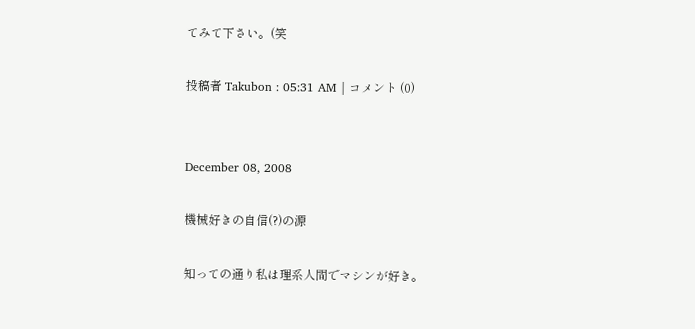てみて下さい。(笑

投稿者 Takubon : 05:31 AM | コメント (0)


December 08, 2008

機械好きの自信(?)の源

知っての通り私は理系人間でマシンが好き。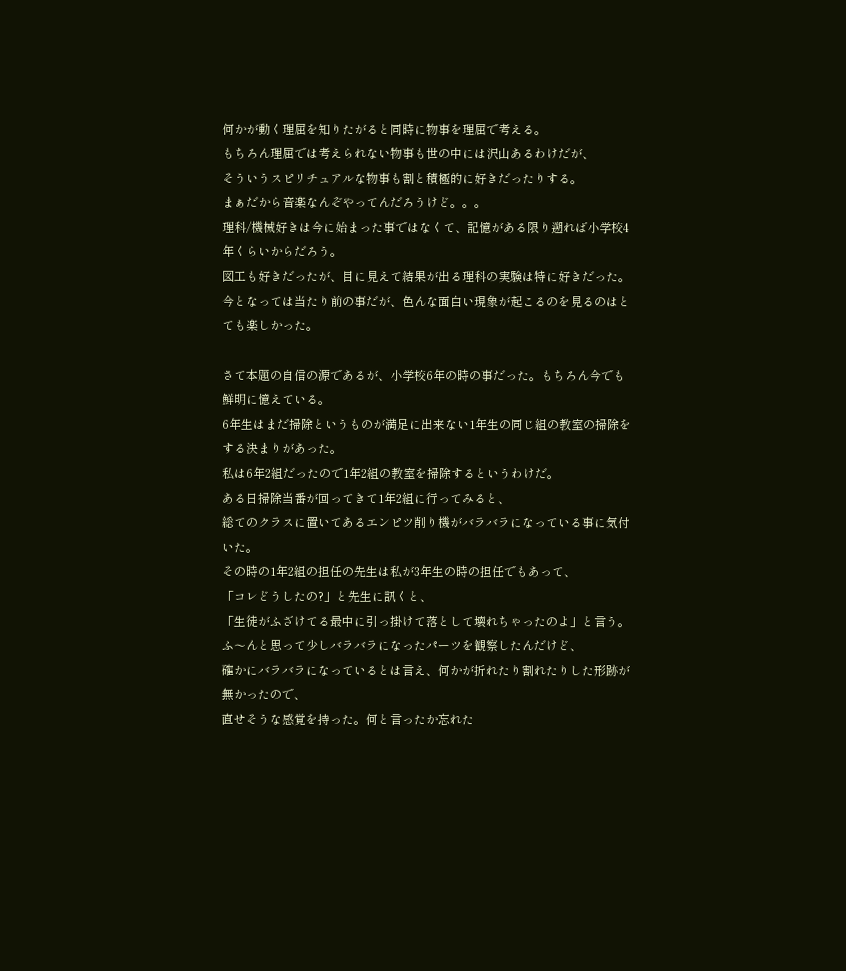何かが動く理屈を知りたがると同時に物事を理屈で考える。
もちろん理屈では考えられない物事も世の中には沢山あるわけだが、
そういうスピリチュアルな物事も割と積極的に好きだったりする。
まぁだから音楽なんぞやってんだろうけど。。。
理科/機械好きは今に始まった事ではなくて、記憶がある限り遡れば小学校4年くらいからだろう。
図工も好きだったが、目に見えて結果が出る理科の実験は特に好きだった。
今となっては当たり前の事だが、色んな面白い現象が起こるのを見るのはとても楽しかった。

さて本題の自信の源であるが、小学校6年の時の事だった。もちろん今でも鮮明に憶えている。
6年生はまだ掃除というものが満足に出来ない1年生の同じ組の教室の掃除をする決まりがあった。
私は6年2組だったので1年2組の教室を掃除するというわけだ。
ある日掃除当番が回ってきて1年2組に行ってみると、
総てのクラスに置いてあるエンピツ削り機がバラバラになっている事に気付いた。
その時の1年2組の担任の先生は私が3年生の時の担任でもあって、
「コレどうしたの?」と先生に訊くと、
「生徒がふざけてる最中に引っ掛けて落として壊れちゃったのよ」と言う。
ふ〜んと思って少しバラバラになったパーツを観察したんだけど、
確かにバラバラになっているとは言え、何かが折れたり割れたりした形跡が無かったので、
直せそうな感覚を持った。何と言ったか忘れた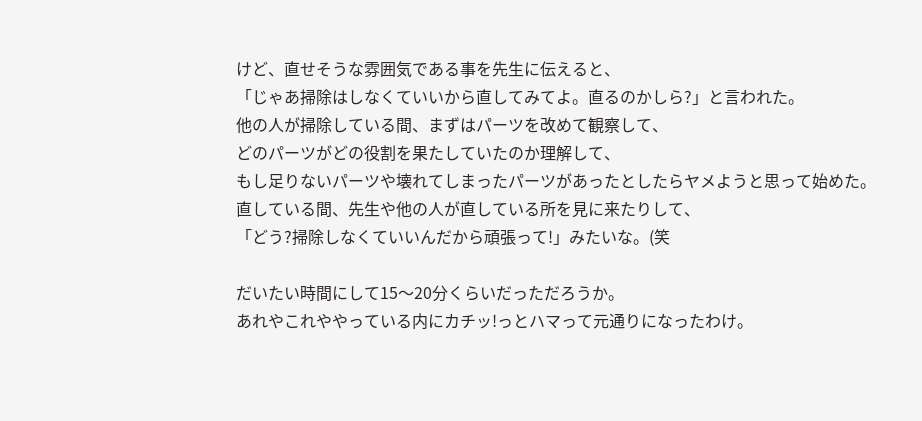けど、直せそうな雰囲気である事を先生に伝えると、
「じゃあ掃除はしなくていいから直してみてよ。直るのかしら?」と言われた。
他の人が掃除している間、まずはパーツを改めて観察して、
どのパーツがどの役割を果たしていたのか理解して、
もし足りないパーツや壊れてしまったパーツがあったとしたらヤメようと思って始めた。
直している間、先生や他の人が直している所を見に来たりして、
「どう?掃除しなくていいんだから頑張って!」みたいな。(笑

だいたい時間にして15〜20分くらいだっただろうか。
あれやこれややっている内にカチッ!っとハマって元通りになったわけ。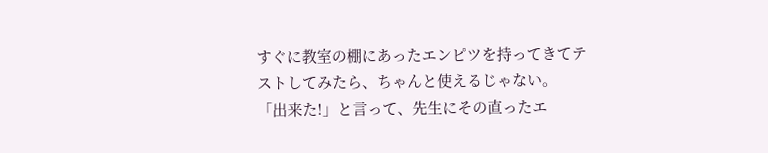すぐに教室の棚にあったエンピツを持ってきてテストしてみたら、ちゃんと使えるじゃない。
「出来た!」と言って、先生にその直ったエ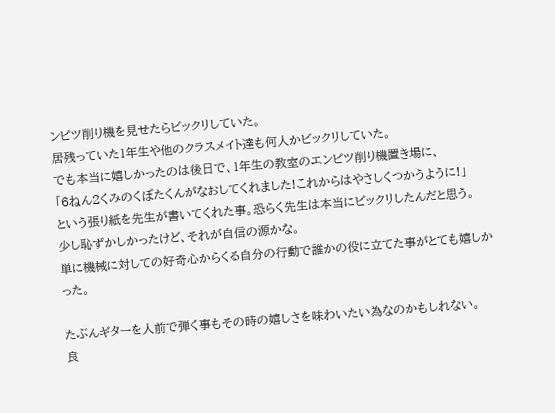ンピツ削り機を見せたらビックリしていた。
居残っていた1年生や他のクラスメイト達も何人かビックリしていた。
でも本当に嬉しかったのは後日で、1年生の教室のエンピツ削り機置き場に、
「6ねん2くみのくぼたくんがなおしてくれました!これからはやさしくつかうように!」
という張り紙を先生が書いてくれた事。恐らく先生は本当にビックリしたんだと思う。
少し恥ずかしかったけど、それが自信の源かな。
単に機械に対しての好奇心からくる自分の行動で誰かの役に立てた事がとても嬉しかった。

たぶんギターを人前で弾く事もその時の嬉しさを味わいたい為なのかもしれない。
良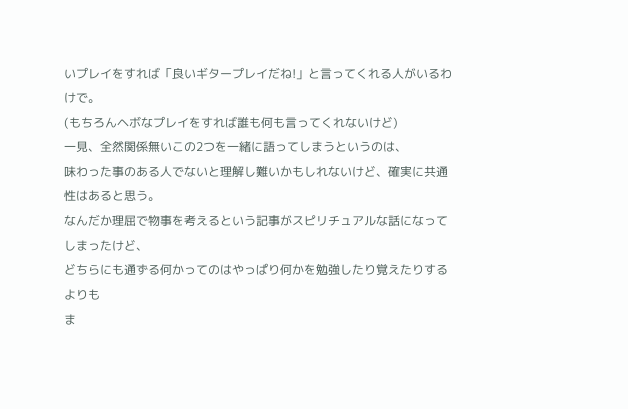いプレイをすれば「良いギタープレイだね!」と言ってくれる人がいるわけで。
(もちろんヘボなプレイをすれば誰も何も言ってくれないけど)
一見、全然関係無いこの2つを一緒に語ってしまうというのは、
味わった事のある人でないと理解し難いかもしれないけど、確実に共通性はあると思う。
なんだか理屈で物事を考えるという記事がスピリチュアルな話になってしまったけど、
どちらにも通ずる何かってのはやっぱり何かを勉強したり覚えたりするよりも
ま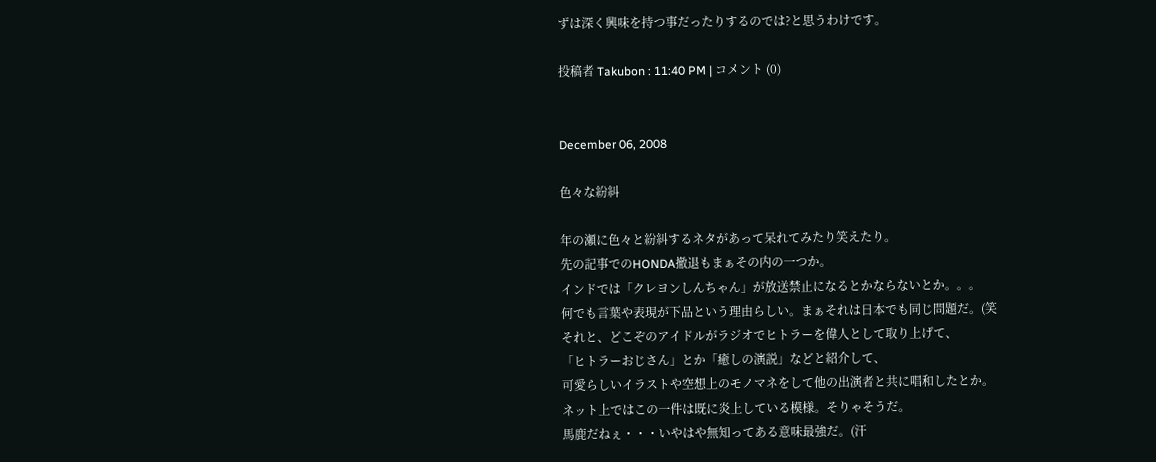ずは深く興味を持つ事だったりするのでは?と思うわけです。

投稿者 Takubon : 11:40 PM | コメント (0)


December 06, 2008

色々な紛糾

年の瀬に色々と紛糾するネタがあって呆れてみたり笑えたり。
先の記事でのHONDA撤退もまぁその内の一つか。
インドでは「クレヨンしんちゃん」が放送禁止になるとかならないとか。。。
何でも言葉や表現が下品という理由らしい。まぁそれは日本でも同じ問題だ。(笑
それと、どこぞのアイドルがラジオでヒトラーを偉人として取り上げて、
「ヒトラーおじさん」とか「癒しの演説」などと紹介して、
可愛らしいイラストや空想上のモノマネをして他の出演者と共に唱和したとか。
ネット上ではこの一件は既に炎上している模様。そりゃそうだ。
馬鹿だねぇ・・・いやはや無知ってある意味最強だ。(汗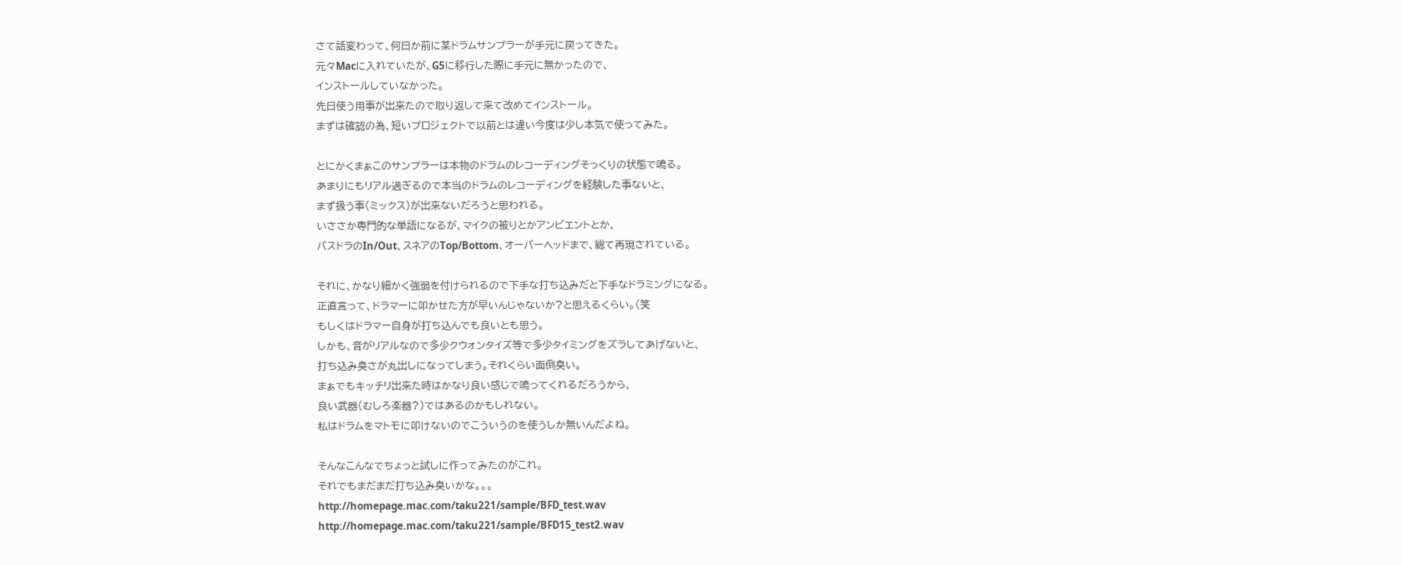さて話変わって、何日か前に某ドラムサンプラーが手元に戻ってきた。
元々Macに入れていたが、G5に移行した際に手元に無かったので、
インストールしていなかった。
先日使う用事が出来たので取り返して来て改めてインストール。
まずは確認の為、短いプロジェクトで以前とは違い今度は少し本気で使ってみた。

とにかくまぁこのサンプラーは本物のドラムのレコーディングそっくりの状態で鳴る。
あまりにもリアル過ぎるので本当のドラムのレコーディングを経験した事ないと、
まず扱う事(ミックス)が出来ないだろうと思われる。
いささか専門的な単語になるが、マイクの被りとかアンビエントとか、
バスドラのIn/Out、スネアのTop/Bottom、オーバーヘッドまで、総て再現されている。

それに、かなり細かく強弱を付けられるので下手な打ち込みだと下手なドラミングになる。
正直言って、ドラマーに叩かせた方が早いんじゃないか?と思えるくらい。(笑
もしくはドラマー自身が打ち込んでも良いとも思う。
しかも、音がリアルなので多少クウォンタイズ等で多少タイミングをズラしてあげないと、
打ち込み臭さが丸出しになってしまう。それくらい面倒臭い。
まぁでもキッチリ出来た時はかなり良い感じで鳴ってくれるだろうから、
良い武器(むしろ楽器?)ではあるのかもしれない。
私はドラムをマトモに叩けないのでこういうのを使うしか無いんだよね。

そんなこんなでちょっと試しに作ってみたのがこれ。
それでもまだまだ打ち込み臭いかな。。。
http://homepage.mac.com/taku221/sample/BFD_test.wav
http://homepage.mac.com/taku221/sample/BFD15_test2.wav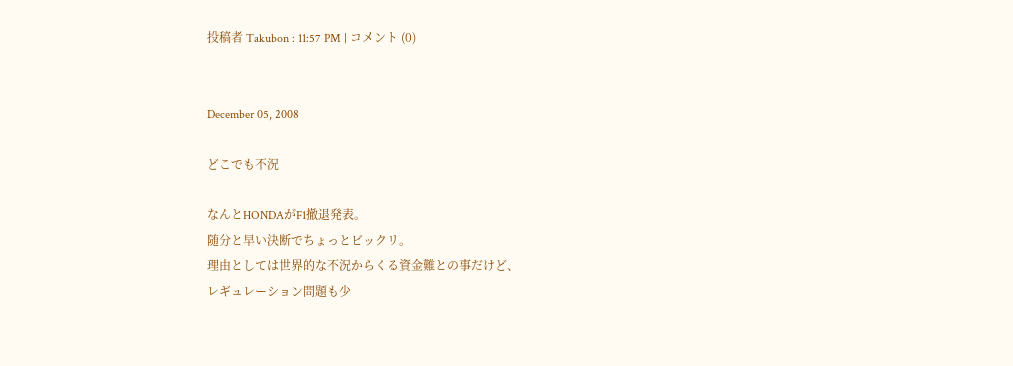投稿者 Takubon : 11:57 PM | コメント (0)


December 05, 2008

どこでも不況

なんとHONDAがF1撤退発表。
随分と早い決断でちょっとビックリ。
理由としては世界的な不況からくる資金難との事だけど、
レギュレーション問題も少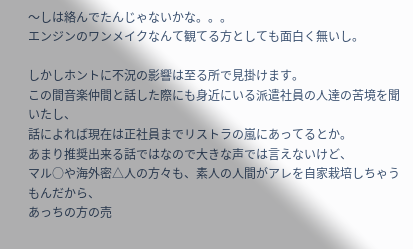〜しは絡んでたんじゃないかな。。。
エンジンのワンメイクなんて観てる方としても面白く無いし。

しかしホントに不況の影響は至る所で見掛けます。
この間音楽仲間と話した際にも身近にいる派遣社員の人達の苦境を聞いたし、
話によれば現在は正社員までリストラの嵐にあってるとか。
あまり推奨出来る話ではなので大きな声では言えないけど、
マル○や海外密△人の方々も、素人の人間がアレを自家栽培しちゃうもんだから、
あっちの方の売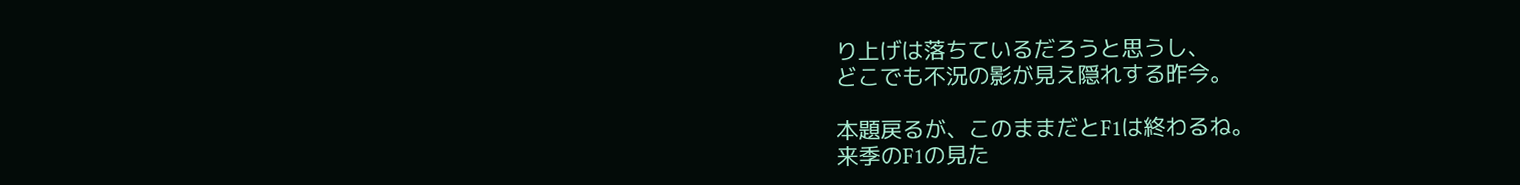り上げは落ちているだろうと思うし、
どこでも不況の影が見え隠れする昨今。

本題戻るが、このままだとF1は終わるね。
来季のF1の見た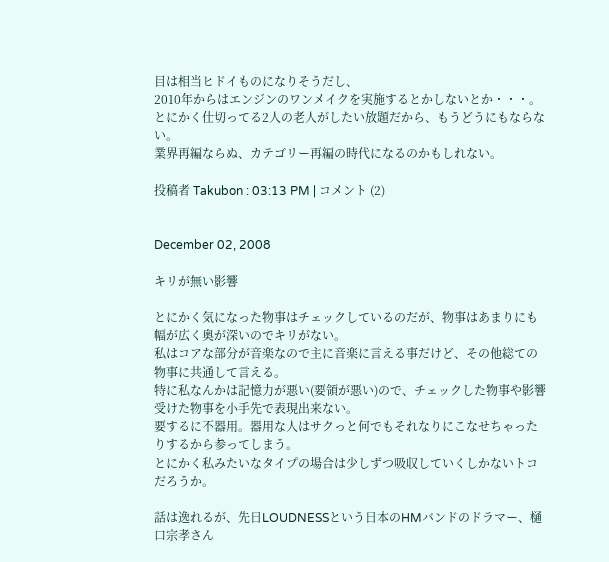目は相当ヒドイものになりそうだし、
2010年からはエンジンのワンメイクを実施するとかしないとか・・・。
とにかく仕切ってる2人の老人がしたい放題だから、もうどうにもならない。
業界再編ならぬ、カテゴリー再編の時代になるのかもしれない。

投稿者 Takubon : 03:13 PM | コメント (2)


December 02, 2008

キリが無い影響

とにかく気になった物事はチェックしているのだが、物事はあまりにも幅が広く奥が深いのでキリがない。
私はコアな部分が音楽なので主に音楽に言える事だけど、その他総ての物事に共通して言える。
特に私なんかは記憶力が悪い(要領が悪い)ので、チェックした物事や影響受けた物事を小手先で表現出来ない。
要するに不器用。器用な人はサクっと何でもそれなりにこなせちゃったりするから参ってしまう。
とにかく私みたいなタイプの場合は少しずつ吸収していくしかないトコだろうか。

話は逸れるが、先日LOUDNESSという日本のHMバンドのドラマー、樋口宗孝さん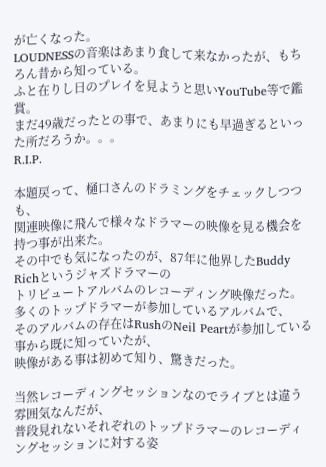が亡くなった。
LOUDNESSの音楽はあまり食して来なかったが、もちろん昔から知っている。
ふと在りし日のプレイを見ようと思いYouTube等で鑑賞。
まだ49歳だったとの事で、あまりにも早過ぎるといった所だろうか。。。
R.I.P.

本題戻って、樋口さんのドラミングをチェックしつつも、
関連映像に飛んで様々なドラマーの映像を見る機会を持つ事が出来た。
その中でも気になったのが、87年に他界したBuddy Richというジャズドラマーの
トリビュートアルバムのレコーディング映像だった。
多くのトップドラマーが参加しているアルバムで、
そのアルバムの存在はRushのNeil Peartが参加している事から既に知っていたが、
映像がある事は初めて知り、驚きだった。

当然レコーディングセッションなのでライブとは違う雰囲気なんだが、
普段見れないそれぞれのトップドラマーのレコーディングセッションに対する姿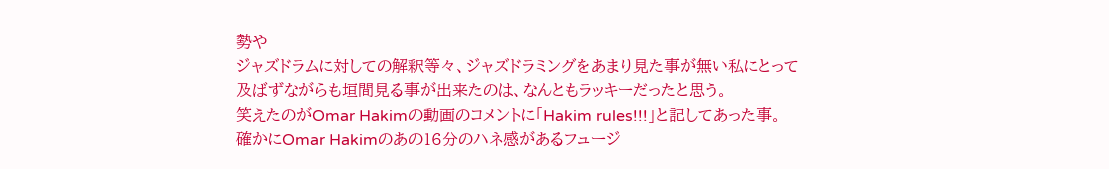勢や
ジャズドラムに対しての解釈等々、ジャズドラミングをあまり見た事が無い私にとって
及ばずながらも垣間見る事が出来たのは、なんともラッキーだったと思う。
笑えたのがOmar Hakimの動画のコメントに「Hakim rules!!!」と記してあった事。
確かにOmar Hakimのあの16分のハネ感があるフュージ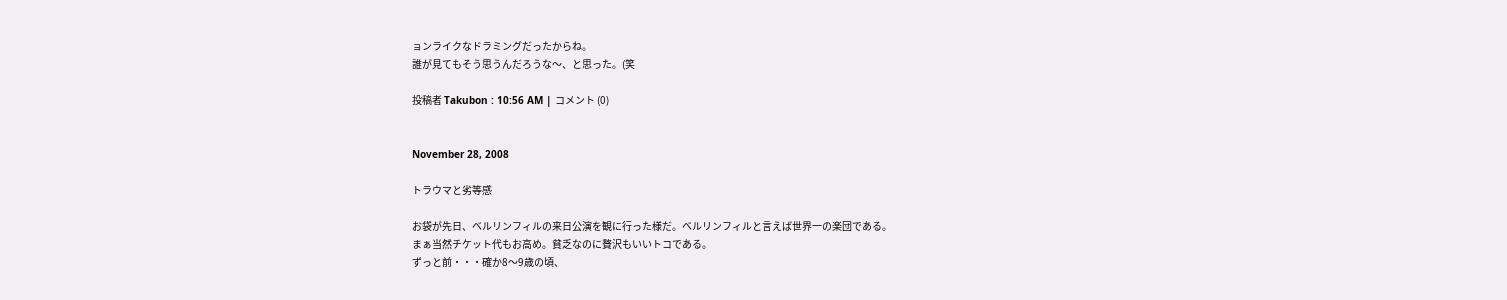ョンライクなドラミングだったからね。
誰が見てもそう思うんだろうな〜、と思った。(笑

投稿者 Takubon : 10:56 AM | コメント (0)


November 28, 2008

トラウマと劣等感

お袋が先日、ベルリンフィルの来日公演を観に行った様だ。ベルリンフィルと言えば世界一の楽団である。
まぁ当然チケット代もお高め。貧乏なのに贅沢もいいトコである。
ずっと前・・・確か8〜9歳の頃、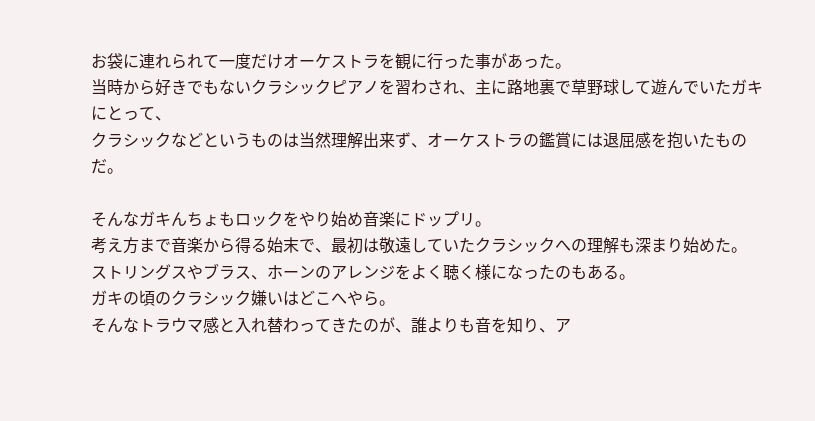お袋に連れられて一度だけオーケストラを観に行った事があった。
当時から好きでもないクラシックピアノを習わされ、主に路地裏で草野球して遊んでいたガキにとって、
クラシックなどというものは当然理解出来ず、オーケストラの鑑賞には退屈感を抱いたものだ。

そんなガキんちょもロックをやり始め音楽にドップリ。
考え方まで音楽から得る始末で、最初は敬遠していたクラシックへの理解も深まり始めた。
ストリングスやブラス、ホーンのアレンジをよく聴く様になったのもある。
ガキの頃のクラシック嫌いはどこへやら。
そんなトラウマ感と入れ替わってきたのが、誰よりも音を知り、ア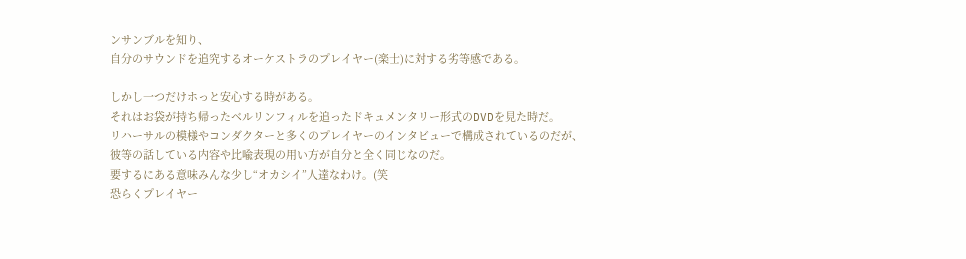ンサンブルを知り、
自分のサウンドを追究するオーケストラのプレイヤー(楽士)に対する劣等感である。

しかし一つだけホっと安心する時がある。
それはお袋が持ち帰ったベルリンフィルを追ったドキュメンタリー形式のDVDを見た時だ。
リハーサルの模様やコンダクターと多くのプレイヤーのインタビューで構成されているのだが、
彼等の話している内容や比喩表現の用い方が自分と全く同じなのだ。
要するにある意味みんな少し“オカシイ”人達なわけ。(笑
恐らくプレイヤー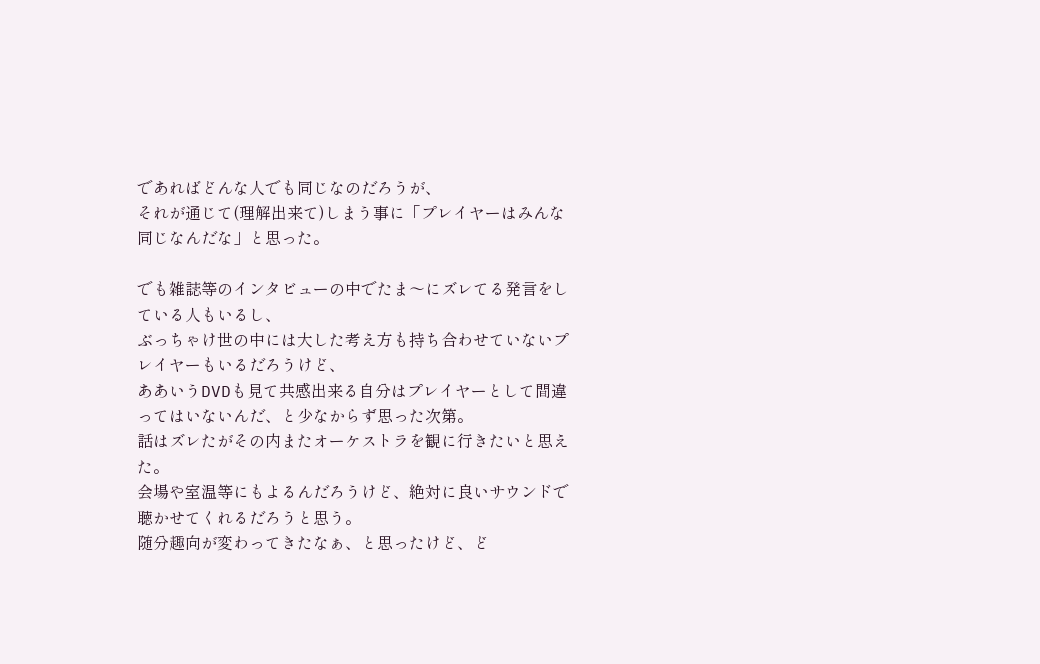であればどんな人でも同じなのだろうが、
それが通じて(理解出来て)しまう事に「プレイヤーはみんな同じなんだな」と思った。

でも雑誌等のインタビューの中でたま〜にズレてる発言をしている人もいるし、
ぶっちゃけ世の中には大した考え方も持ち合わせていないプレイヤーもいるだろうけど、
ああいうDVDも見て共感出来る自分はプレイヤーとして間違ってはいないんだ、と少なからず思った次第。
話はズレたがその内またオーケストラを観に行きたいと思えた。
会場や室温等にもよるんだろうけど、絶対に良いサウンドで聴かせてくれるだろうと思う。
随分趣向が変わってきたなぁ、と思ったけど、ど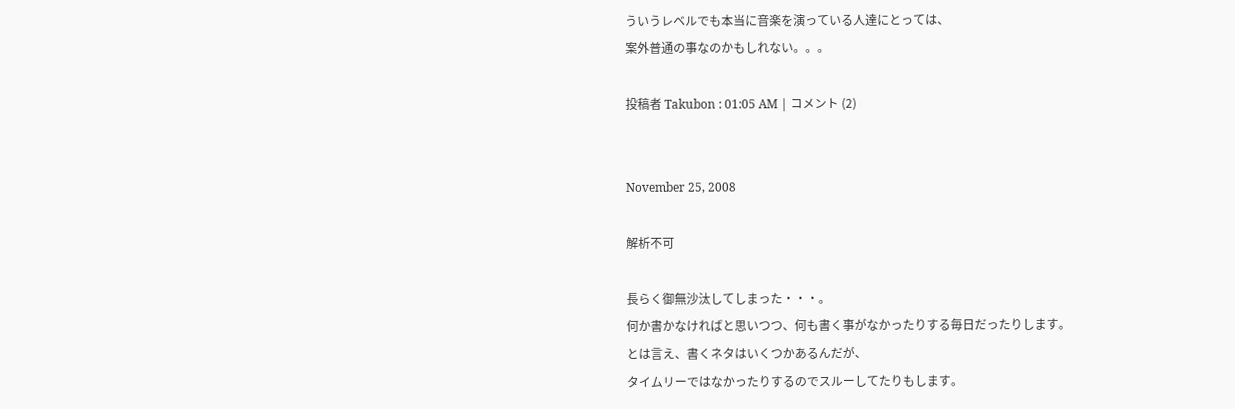ういうレベルでも本当に音楽を演っている人達にとっては、
案外普通の事なのかもしれない。。。

投稿者 Takubon : 01:05 AM | コメント (2)


November 25, 2008

解析不可

長らく御無沙汰してしまった・・・。
何か書かなければと思いつつ、何も書く事がなかったりする毎日だったりします。
とは言え、書くネタはいくつかあるんだが、
タイムリーではなかったりするのでスルーしてたりもします。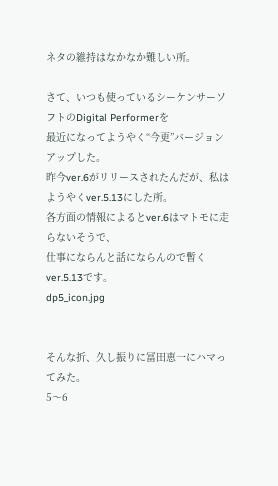ネタの維持はなかなか難しい所。

さて、いつも使っているシーケンサーソフトのDigital Performerを
最近になってようやく“今更”バージョンアップした。
昨今ver.6がリリースされたんだが、私はようやくver.5.13にした所。
各方面の情報によるとver.6はマトモに走らないそうで、
仕事にならんと話にならんので暫くver.5.13です。
dp5_icon.jpg


そんな折、久し振りに冨田恵一にハマってみた。
5〜6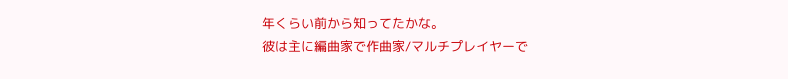年くらい前から知ってたかな。
彼は主に編曲家で作曲家/マルチプレイヤーで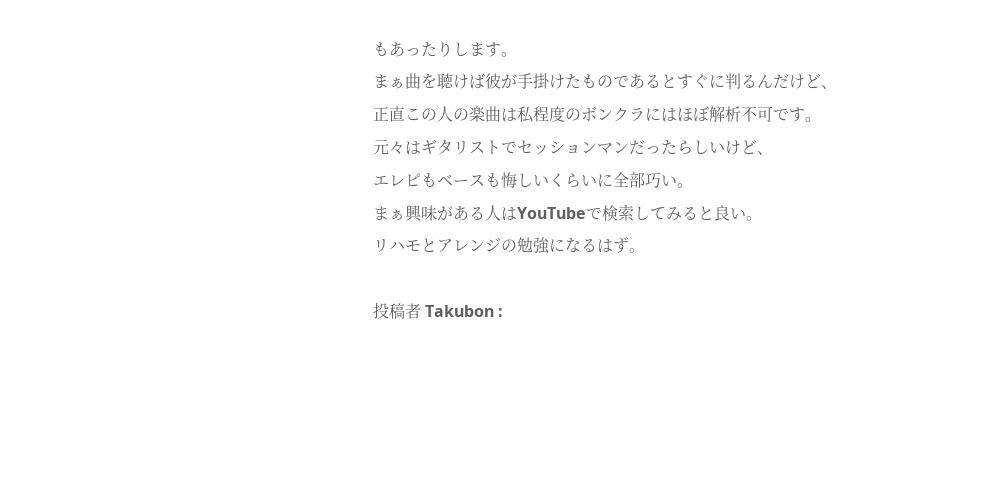もあったりします。
まぁ曲を聴けば彼が手掛けたものであるとすぐに判るんだけど、
正直この人の楽曲は私程度のボンクラにはほぼ解析不可です。
元々はギタリストでセッションマンだったらしいけど、
エレピもベースも悔しいくらいに全部巧い。
まぁ興味がある人はYouTubeで検索してみると良い。
リハモとアレンジの勉強になるはず。

投稿者 Takubon :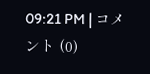09:21 PM | コメント (0)